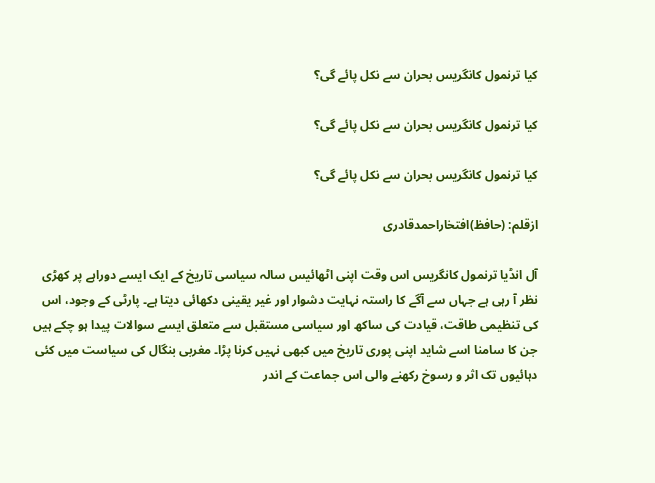کیا ترنمول کانگریس بحران سے نکل پائے گی؟

کیا ترنمول کانگریس بحران سے نکل پائے گی؟

کیا ترنمول کانگریس بحران سے نکل پائے گی؟

ازقلم: (حافظ)افتخاراحمدقادری

آل انڈیا ترنمول کانگریس اس وقت اپنی اٹھائیس سالہ سیاسی تاریخ کے ایک ایسے دوراہے پر کھڑی نظر آ رہی ہے جہاں سے آگے کا راستہ نہایت دشوار اور غیر یقینی دکھائی دیتا ہے۔ پارٹی کے وجود، اس کی تنظیمی طاقت، قیادت کی ساکھ اور سیاسی مستقبل سے متعلق ایسے سوالات پیدا ہو چکے ہیں جن کا سامنا اسے شاید اپنی پوری تاریخ میں کبھی نہیں کرنا پڑا۔ مغربی بنگال کی سیاست میں کئی دہائیوں تک اثر و رسوخ رکھنے والی اس جماعت کے اندر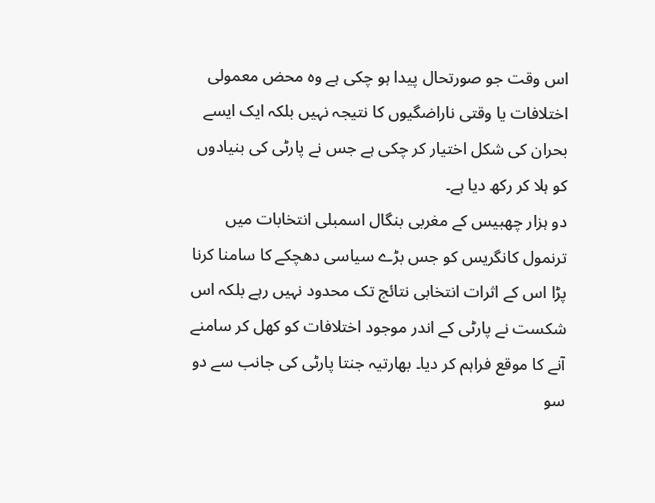اس وقت جو صورتحال پیدا ہو چکی ہے وہ محض معمولی اختلافات یا وقتی ناراضگیوں کا نتیجہ نہیں بلکہ ایک ایسے بحران کی شکل اختیار کر چکی ہے جس نے پارٹی کی بنیادوں کو ہلا کر رکھ دیا ہے۔
دو ہزار چھبیس کے مغربی بنگال اسمبلی انتخابات میں ترنمول کانگریس کو جس بڑے سیاسی دھچکے کا سامنا کرنا پڑا اس کے اثرات انتخابی نتائج تک محدود نہیں رہے بلکہ اس شکست نے پارٹی کے اندر موجود اختلافات کو کھل کر سامنے آنے کا موقع فراہم کر دیا۔ بھارتیہ جنتا پارٹی کی جانب سے دو سو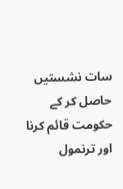سات نشستیں حاصل کر کے حکومت قائم کرنا اور ترنمول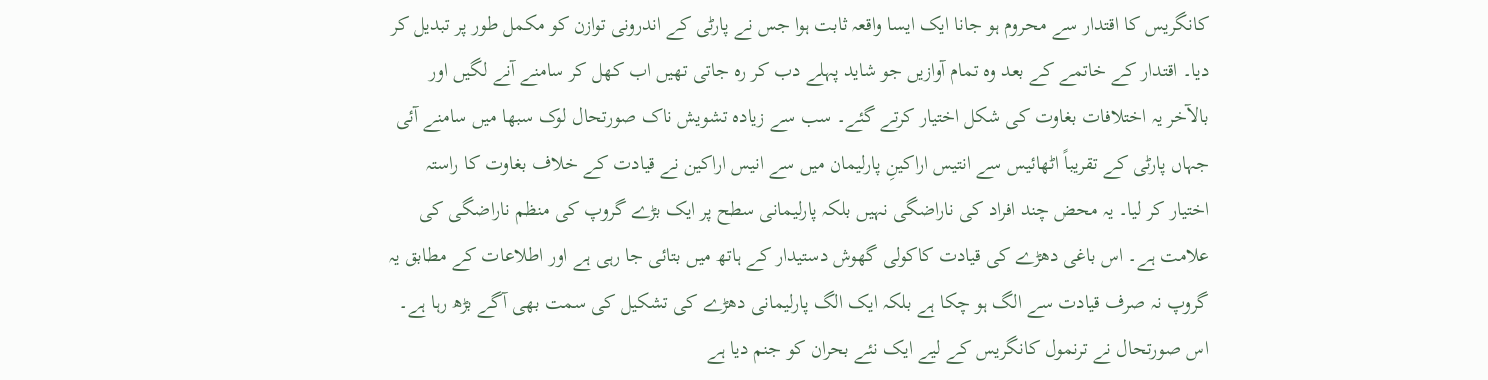کانگریس کا اقتدار سے محروم ہو جانا ایک ایسا واقعہ ثابت ہوا جس نے پارٹی کے اندرونی توازن کو مکمل طور پر تبدیل کر دیا۔ اقتدار کے خاتمے کے بعد وہ تمام آوازیں جو شاید پہلے دب کر رہ جاتی تھیں اب کھل کر سامنے آنے لگیں اور بالآخر یہ اختلافات بغاوت کی شکل اختیار کرتے گئے۔ سب سے زیادہ تشویش ناک صورتحال لوک سبھا میں سامنے آئی جہاں پارٹی کے تقریباً اٹھائیس سے انتیس اراکینِ پارلیمان میں سے انیس اراکین نے قیادت کے خلاف بغاوت کا راستہ اختیار کر لیا۔ یہ محض چند افراد کی ناراضگی نہیں بلکہ پارلیمانی سطح پر ایک بڑے گروپ کی منظم ناراضگی کی علامت ہے۔ اس باغی دھڑے کی قیادت کاکولی گھوش دستیدار کے ہاتھ میں بتائی جا رہی ہے اور اطلاعات کے مطابق یہ گروپ نہ صرف قیادت سے الگ ہو چکا ہے بلکہ ایک الگ پارلیمانی دھڑے کی تشکیل کی سمت بھی آگے بڑھ رہا ہے۔ اس صورتحال نے ترنمول کانگریس کے لیے ایک نئے بحران کو جنم دیا ہے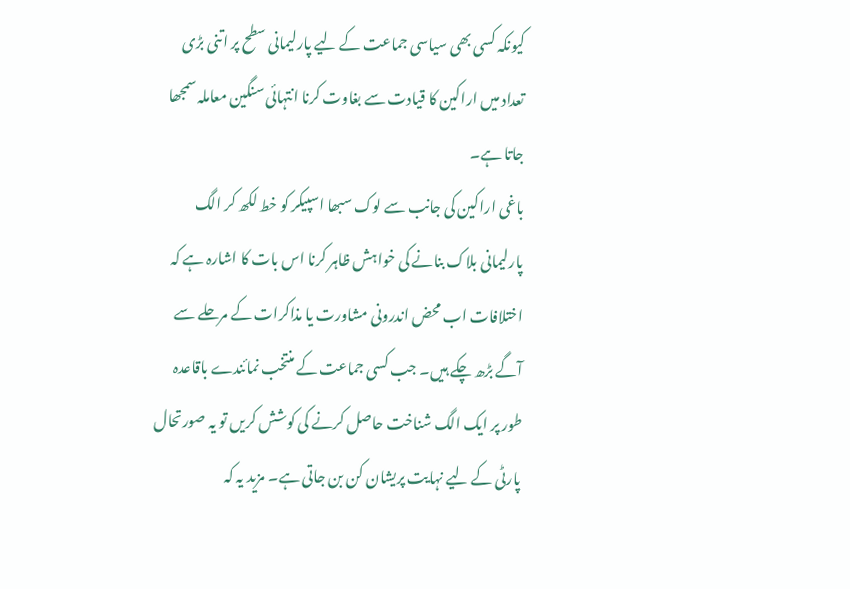کیونکہ کسی بھی سیاسی جماعت کے لیے پارلیمانی سطح پر اتنی بڑی تعداد میں اراکین کا قیادت سے بغاوت کرنا انتہائی سنگین معاملہ سمجھا جاتا ہے۔
باغی اراکین کی جانب سے لوک سبھا اسپیکر کو خط لکھ کر الگ پارلیمانی بلاک بنانے کی خواہش ظاہر کرنا اس بات کا اشارہ ہے کہ اختلافات اب محض اندرونی مشاورت یا مذاکرات کے مرحلے سے آگے بڑھ چکے ہیں۔ جب کسی جماعت کے منتخب نمائندے باقاعدہ طور پر ایک الگ شناخت حاصل کرنے کی کوشش کریں تو یہ صورتحال پارٹی کے لیے نہایت پریشان کن بن جاتی ہے۔ مزید یہ کہ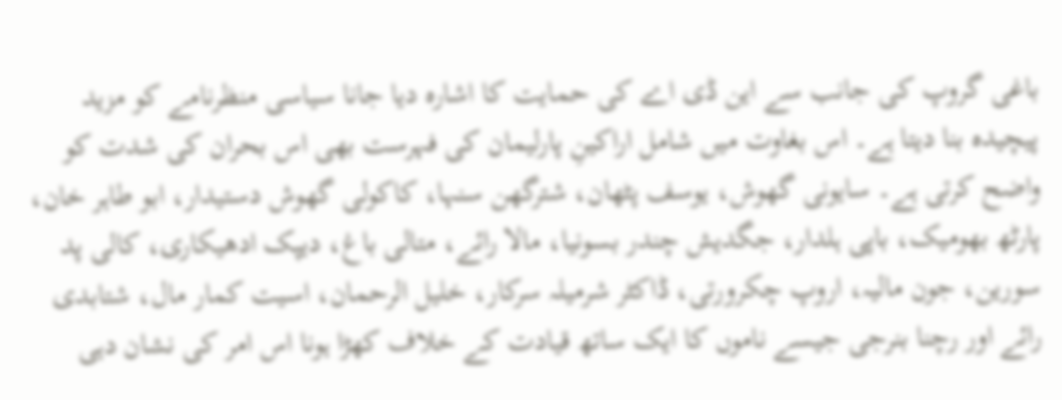باغی گروپ کی جانب سے این ڈی اے کی حمایت کا اشارہ دیا جانا سیاسی منظرنامے کو مزید پیچیدہ بنا دیتا ہے۔ اس بغاوت میں شامل اراکینِ پارلیمان کی فہرست بھی اس بحران کی شدت کو واضح کرتی ہے۔ سایونی گھوش، یوسف پٹھان، شترگھن سنہا، کاکولی گھوش دستیدار، ابو طاہر خان، پارٹھ بھومیک، باپی ہلدار، جگدیش چندر بسونیا، مالا رائے، متالی باغ، دیپک ادھیکاری، کالی پد سورین، جون مالیہ، اروپ چکرورتی، ڈاکٹر شرمیلہ سرکار، خلیل الرحمان، اسیت کمار مال، شتابدی رائے اور رچنا بنرجی جیسے ناموں کا ایک ساتھ قیادت کے خلاف کھڑا ہونا اس امر کی نشان دہی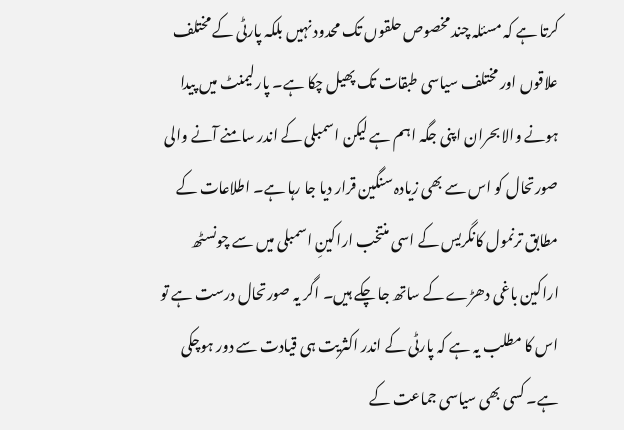کرتا ہے کہ مسئلہ چند مخصوص حلقوں تک محدود نہیں بلکہ پارٹی کے مختلف علاقوں اور مختلف سیاسی طبقات تک پھیل چکا ہے۔ پارلیمنٹ میں پیدا ہونے والا بحران اپنی جگہ اہم ہے لیکن اسمبلی کے اندر سامنے آنے والی صورتحال کو اس سے بھی زیادہ سنگین قرار دیا جا رہا ہے۔ اطلاعات کے مطابق ترنمول کانگریس کے اسی منتخب اراکینِ اسمبلی میں سے چونسٹھ اراکین باغی دھڑے کے ساتھ جا چکے ہیں۔ اگر یہ صورتحال درست ہے تو اس کا مطلب یہ ہے کہ پارٹی کے اندر اکثریت ہی قیادت سے دور ہوچکی ہے۔ کسی بھی سیاسی جماعت کے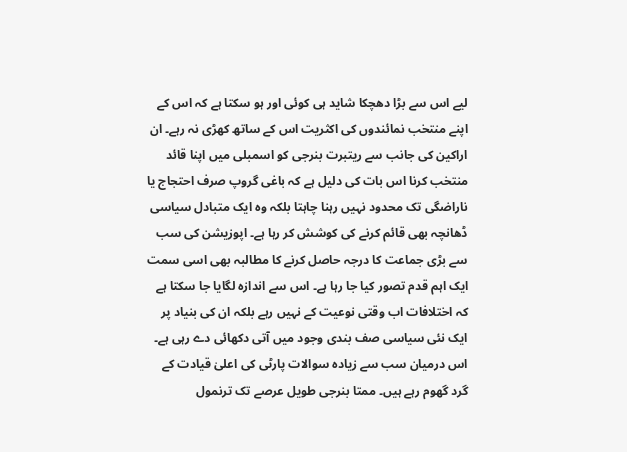لیے اس سے بڑا دھچکا شاید ہی کوئی اور ہو سکتا ہے کہ اس کے اپنے منتخب نمائندوں کی اکثریت اس کے ساتھ کھڑی نہ رہے۔ ان اراکین کی جانب سے ریتبرت بنرجی کو اسمبلی میں اپنا قائد منتخب کرنا اس بات کی دلیل ہے کہ باغی گروپ صرف احتجاج یا ناراضگی تک محدود نہیں رہنا چاہتا بلکہ وہ ایک متبادل سیاسی ڈھانچہ بھی قائم کرنے کی کوشش کر رہا ہے۔ اپوزیشن کی سب سے بڑی جماعت کا درجہ حاصل کرنے کا مطالبہ بھی اسی سمت ایک اہم قدم تصور کیا جا رہا ہے۔ اس سے اندازہ لگایا جا سکتا ہے کہ اختلافات اب وقتی نوعیت کے نہیں رہے بلکہ ان کی بنیاد پر ایک نئی سیاسی صف بندی وجود میں آتی دکھائی دے رہی ہے۔ اس درمیان سب سے زیادہ سوالات پارٹی کی اعلیٰ قیادت کے گرد گھوم رہے ہیں۔ ممتا بنرجی طویل عرصے تک ترنمول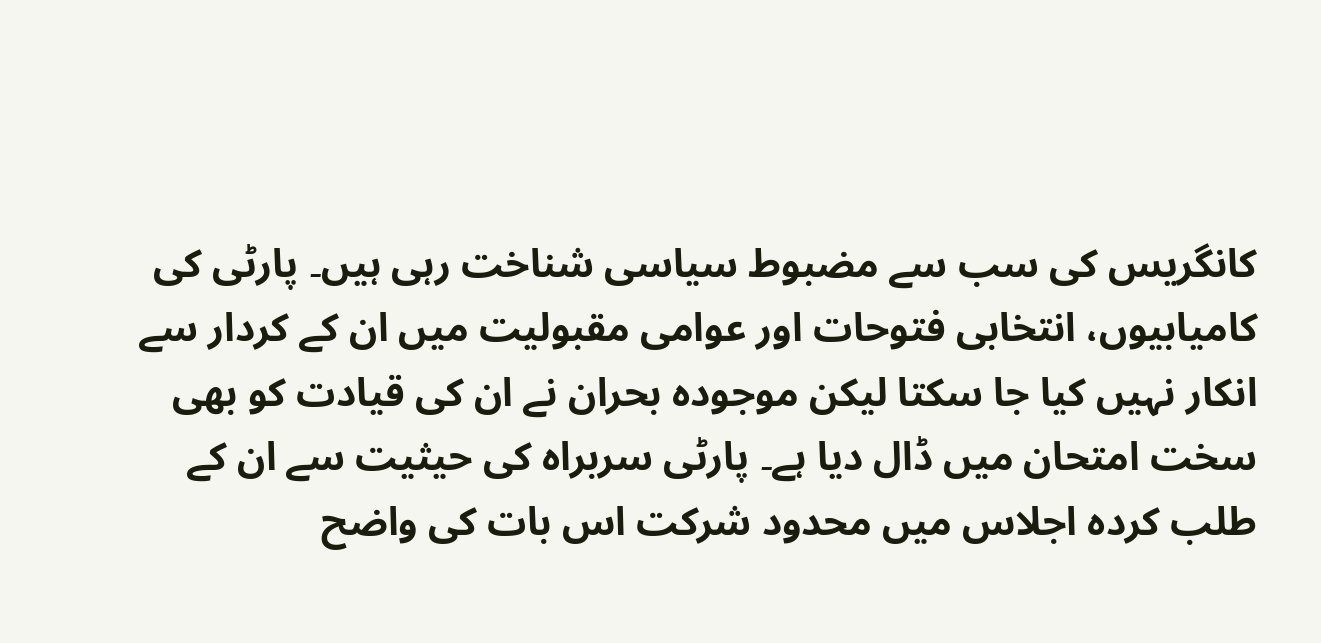کانگریس کی سب سے مضبوط سیاسی شناخت رہی ہیں۔ پارٹی کی کامیابیوں، انتخابی فتوحات اور عوامی مقبولیت میں ان کے کردار سے انکار نہیں کیا جا سکتا لیکن موجودہ بحران نے ان کی قیادت کو بھی سخت امتحان میں ڈال دیا ہے۔ پارٹی سربراہ کی حیثیت سے ان کے طلب کردہ اجلاس میں محدود شرکت اس بات کی واضح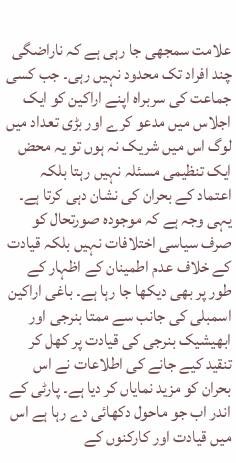علامت سمجھی جا رہی ہے کہ ناراضگی چند افراد تک محدود نہیں رہی۔ جب کسی جماعت کی سربراہ اپنے اراکین کو ایک اجلاس میں مدعو کرے اور بڑی تعداد میں لوگ اس میں شریک نہ ہوں تو یہ محض ایک تنظیمی مسئلہ نہیں رہتا بلکہ اعتماد کے بحران کی نشان دہی کرتا ہے۔ یہی وجہ ہے کہ موجودہ صورتحال کو صرف سیاسی اختلافات نہیں بلکہ قیادت کے خلاف عدم اطمینان کے اظہار کے طور پر بھی دیکھا جا رہا ہے۔ باغی اراکین اسمبلی کی جانب سے ممتا بنرجی اور ابھیشیک بنرجی کی قیادت پر کھل کر تنقید کیے جانے کی اطلاعات نے اس بحران کو مزید نمایاں کر دیا ہے۔ پارٹی کے اندر اب جو ماحول دکھائی دے رہا ہے اس میں قیادت اور کارکنوں کے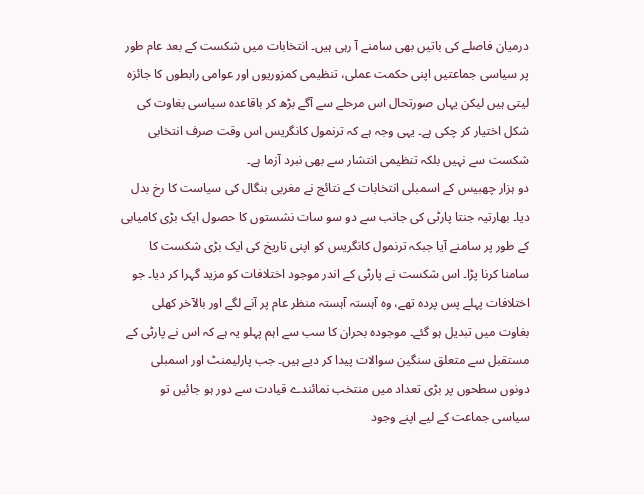درمیان فاصلے کی باتیں بھی سامنے آ رہی ہیں۔ انتخابات میں شکست کے بعد عام طور پر سیاسی جماعتیں اپنی حکمت عملی، تنظیمی کمزوریوں اور عوامی رابطوں کا جائزہ لیتی ہیں لیکن یہاں صورتحال اس مرحلے سے آگے بڑھ کر باقاعدہ سیاسی بغاوت کی شکل اختیار کر چکی ہے۔ یہی وجہ ہے کہ ترنمول کانگریس اس وقت صرف انتخابی شکست سے نہیں بلکہ تنظیمی انتشار سے بھی نبرد آزما ہے۔
دو ہزار چھبیس کے اسمبلی انتخابات کے نتائج نے مغربی بنگال کی سیاست کا رخ بدل دیا۔ بھارتیہ جنتا پارٹی کی جانب سے دو سو سات نشستوں کا حصول ایک بڑی کامیابی کے طور پر سامنے آیا جبکہ ترنمول کانگریس کو اپنی تاریخ کی ایک بڑی شکست کا سامنا کرنا پڑا۔ اس شکست نے پارٹی کے اندر موجود اختلافات کو مزید گہرا کر دیا۔ جو اختلافات پہلے پس پردہ تھے، وہ آہستہ آہستہ منظر عام پر آنے لگے اور بالآخر کھلی بغاوت میں تبدیل ہو گئے۔ موجودہ بحران کا سب سے اہم پہلو یہ ہے کہ اس نے پارٹی کے مستقبل سے متعلق سنگین سوالات پیدا کر دیے ہیں۔ جب پارلیمنٹ اور اسمبلی دونوں سطحوں پر بڑی تعداد میں منتخب نمائندے قیادت سے دور ہو جائیں تو سیاسی جماعت کے لیے اپنے وجود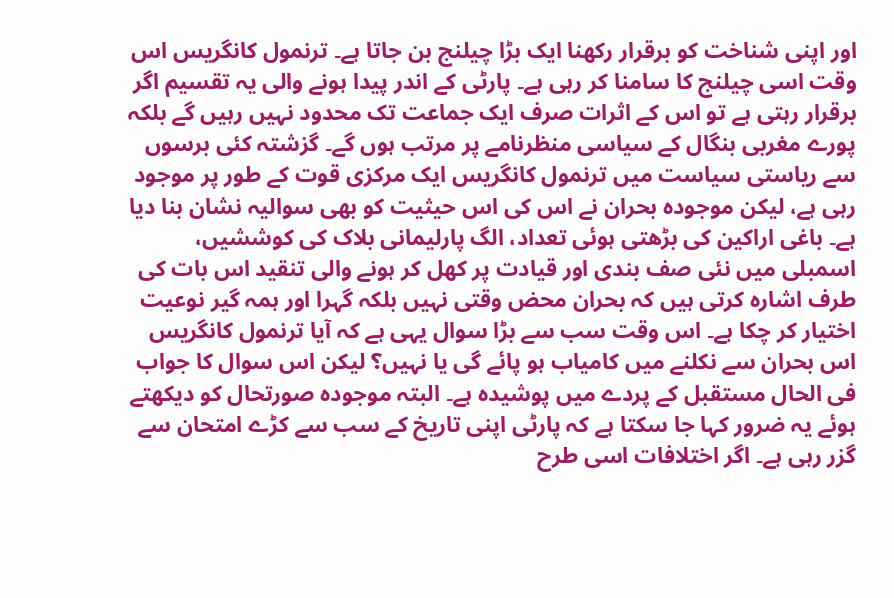اور اپنی شناخت کو برقرار رکھنا ایک بڑا چیلنج بن جاتا ہے۔ ترنمول کانگریس اس وقت اسی چیلنج کا سامنا کر رہی ہے۔ پارٹی کے اندر پیدا ہونے والی یہ تقسیم اگر برقرار رہتی ہے تو اس کے اثرات صرف ایک جماعت تک محدود نہیں رہیں گے بلکہ پورے مغربی بنگال کے سیاسی منظرنامے پر مرتب ہوں گے۔ گزشتہ کئی برسوں سے ریاستی سیاست میں ترنمول کانگریس ایک مرکزی قوت کے طور پر موجود رہی ہے، لیکن موجودہ بحران نے اس کی اس حیثیت کو بھی سوالیہ نشان بنا دیا ہے۔ باغی اراکین کی بڑھتی ہوئی تعداد، الگ پارلیمانی بلاک کی کوششیں، اسمبلی میں نئی صف بندی اور قیادت پر کھل کر ہونے والی تنقید اس بات کی طرف اشارہ کرتی ہیں کہ بحران محض وقتی نہیں بلکہ گہرا اور ہمہ گیر نوعیت اختیار کر چکا ہے۔ اس وقت سب سے بڑا سوال یہی ہے کہ آیا ترنمول کانگریس اس بحران سے نکلنے میں کامیاب ہو پائے گی یا نہیں؟ لیکن اس سوال کا جواب فی الحال مستقبل کے پردے میں پوشیدہ ہے۔ البتہ موجودہ صورتحال کو دیکھتے ہوئے یہ ضرور کہا جا سکتا ہے کہ پارٹی اپنی تاریخ کے سب سے کڑے امتحان سے گزر رہی ہے۔ اگر اختلافات اسی طرح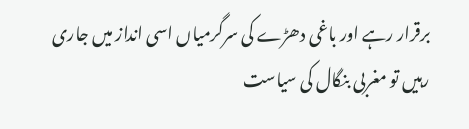برقرار رہے اور باغی دھڑے کی سرگرمیاں اسی انداز میں جاری رہیں تو مغربی بنگال کی سیاست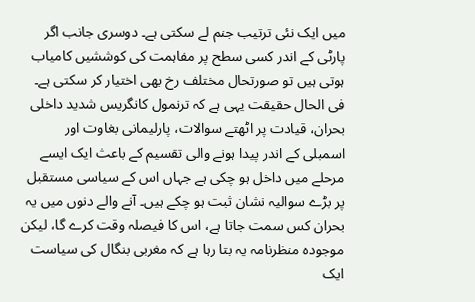میں ایک نئی ترتیب جنم لے سکتی ہے۔ دوسری جانب اگر پارٹی کے اندر کسی سطح پر مفاہمت کی کوششیں کامیاب ہوتی ہیں تو صورتحال مختلف رخ بھی اختیار کر سکتی ہے۔ فی الحال حقیقت یہی ہے کہ ترنمول کانگریس شدید داخلی بحران، قیادت پر اٹھتے سوالات، پارلیمانی بغاوت اور اسمبلی کے اندر پیدا ہونے والی تقسیم کے باعث ایک ایسے مرحلے میں داخل ہو چکی ہے جہاں اس کے سیاسی مستقبل پر بڑے سوالیہ نشان ثبت ہو چکے ہیں۔ آنے والے دنوں میں یہ بحران کس سمت جاتا ہے، اس کا فیصلہ وقت کرے گا، لیکن موجودہ منظرنامہ یہ بتا رہا ہے کہ مغربی بنگال کی سیاست ایک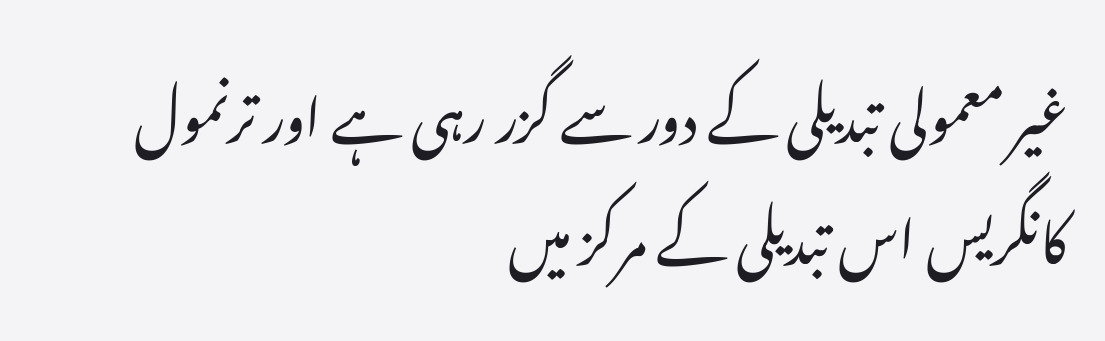غیر معمولی تبدیلی کے دور سے گزر رہی ہے اور ترنمول کانگریس اس تبدیلی کے مرکز میں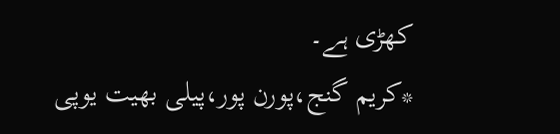کھڑی ہے۔
*کریم گنج،پورن پور،پیلی بھیت یوپی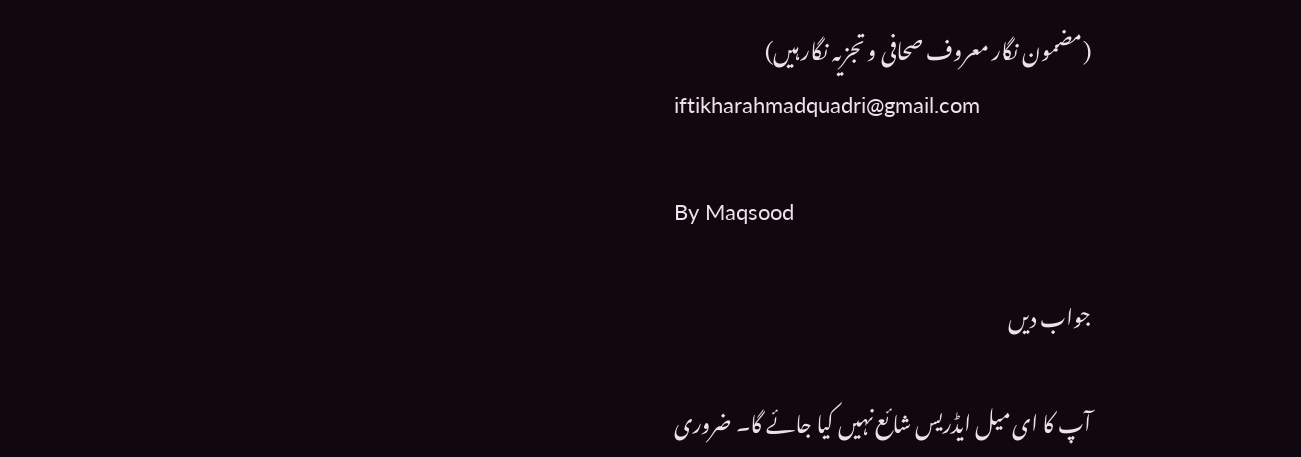(مضمون نگار معروف صحافی و تجزیہ نگار ہیں)
iftikharahmadquadri@gmail.com

By Maqsood

جواب دیں

آپ کا ای میل ایڈریس شائع نہیں کیا جائے گا۔ ضروری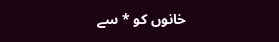خانوں کو * سے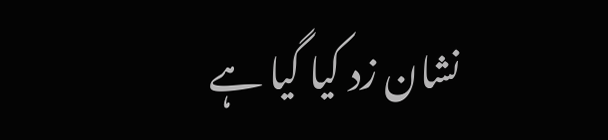نشان زد کیا گیا ہے